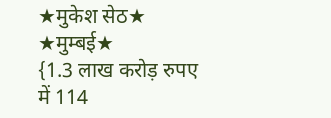★मुकेश सेठ★
★मुम्बई★
{1.3 लाख करोड़ रुपए में 114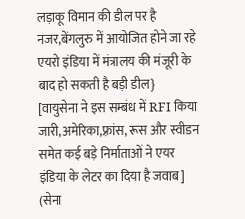लड़ाकू विमान की डील पर है नजर,बेंगलुरु में आयोजित होने जा रहे एयरो इंडिया में मंत्रालय की मंजूरी के बाद हो सकती है बड़ी डील}
[वायुसेना ने इस सम्बंध में RFI किया जारी,अमेरिका,फ़्रांस, रूस और स्वीडन समेत कई बड़े निर्माताओं ने एयर इंडिया के लेटर का दिया है जवाब]
(सेना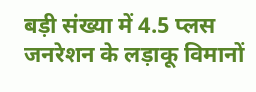बड़ी संख्या में 4.5 प्लस जनरेशन के लड़ाकू विमानों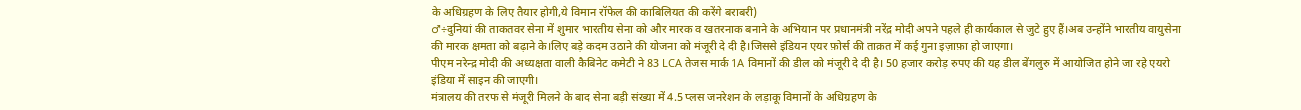के अधिग्रहण के लिए तैयार होगी,ये विमान रॉफेल की काबिलियत की करेंगे बराबरी)
♂÷दुनियां की ताकतवर सेना में शुमार भारतीय सेना को और मारक व खतरनाक बनाने के अभियान पर प्रधानमंत्री नरेंद्र मोदी अपने पहले ही कार्यकाल से जुटे हुए हैं।अब उन्होंने भारतीय वायुसेना की मारक क्षमता को बढ़ाने के।लिए बड़े कदम उठाने की योजना को मंजूरी दे दी है।जिससे इंडियन एयर फ़ोर्स की ताक़त में कई गुना इज़ाफ़ा हो जाएगा।
पीएम नरेन्द्र मोदी की अध्यक्षता वाली कैबिनेट कमेटी ने 83 LCA तेजस मार्क 1A विमानों की डील को मंजूरी दे दी है। 50 हजार करोड़ रुपए की यह डील बेंगलुरु में आयोजित होने जा रहे एयरो इंडिया में साइन की जाएगी।
मंत्रालय की तरफ से मंजूरी मिलने के बाद सेना बड़ी संख्या में 4.5 प्लस जनरेशन के लड़ाकू विमानों के अधिग्रहण के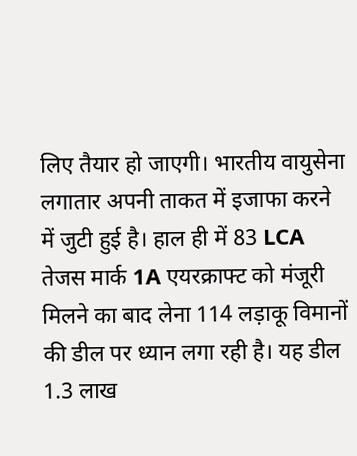लिए तैयार हो जाएगी। भारतीय वायुसेना लगातार अपनी ताकत में इजाफा करने में जुटी हुई है। हाल ही में 83 LCA तेजस मार्क 1A एयरक्राफ्ट को मंजूरी मिलने का बाद लेना 114 लड़ाकू विमानों की डील पर ध्यान लगा रही है। यह डील 1.3 लाख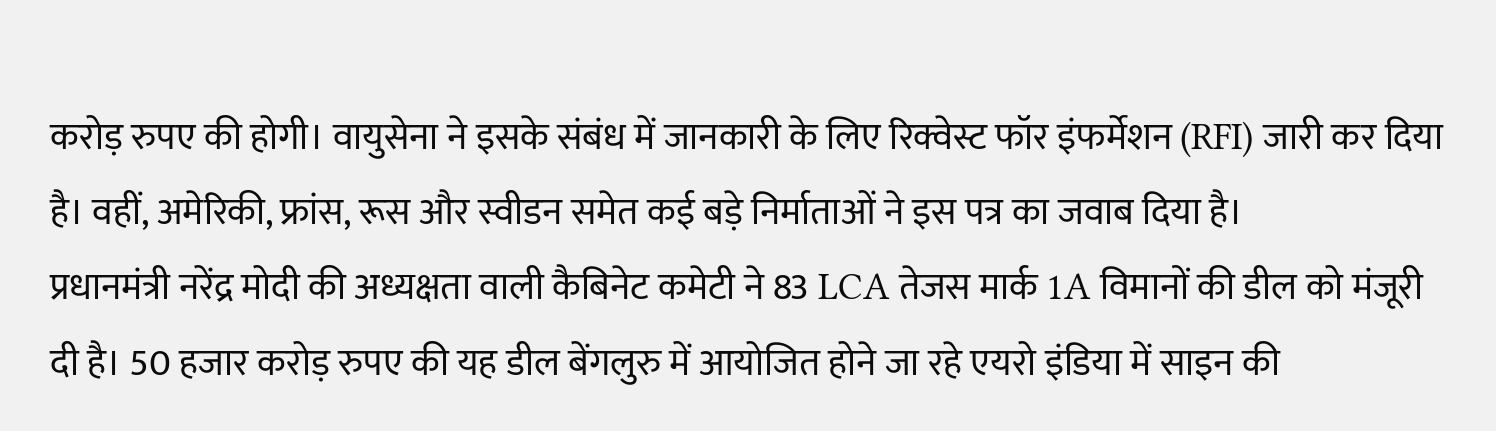करोड़ रुपए की होगी। वायुसेना ने इसके संबंध में जानकारी के लिए रिक्वेस्ट फॉर इंफर्मेशन (RFI) जारी कर दिया है। वहीं, अमेरिकी, फ्रांस, रूस और स्वीडन समेत कई बड़े निर्माताओं ने इस पत्र का जवाब दिया है।
प्रधानमंत्री नरेंद्र मोदी की अध्यक्षता वाली कैबिनेट कमेटी ने 83 LCA तेजस मार्क 1A विमानों की डील को मंजूरी दी है। 50 हजार करोड़ रुपए की यह डील बेंगलुरु में आयोजित होने जा रहे एयरो इंडिया में साइन की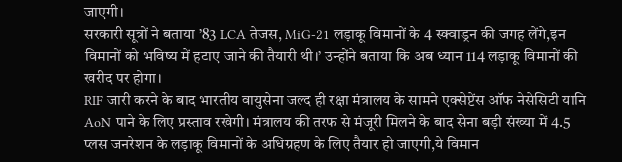जाएगी।
सरकारी सूत्रों ने बताया ’83 LCA तेजस, MiG-21 लड़ाकू विमानों के 4 स्क्वाड्रन की जगह लेंगे,इन विमानों को भविष्य में हटाए जाने की तैयारी थी।’ उन्होंने बताया कि अब ध्यान 114 लड़ाकू विमानों की खरीद पर होगा।
RIF जारी करने के बाद भारतीय वायुसेना जल्द ही रक्षा मंत्रालय के सामने एक्सेप्टेंस ऑफ नेसेसिटी यानि AoN पाने के लिए प्रस्ताव रखेगी। मंत्रालय की तरफ से मंजूरी मिलने के बाद सेना बड़ी संख्या में 4.5 प्लस जनरेशन के लड़ाकू विमानों के अधिग्रहण के लिए तैयार हो जाएगी,ये विमान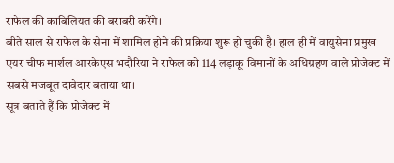राफेल की काबिलियत की बराबरी करेंगे।
बीते साल से राफेल के सेना में शामिल होने की प्रक्रिया शुरू हो चुकी है। हाल ही में वायुसेना प्रमुख एयर चीफ मार्शल आरकेएस भदौरिया ने राफेल को 114 लड़ाकू विमानों के अधिग्रहण वाले प्रोजेक्ट में सबसे मजबूत दावेदार बताया था।
सूत्र बताते हैं कि प्रोजेक्ट में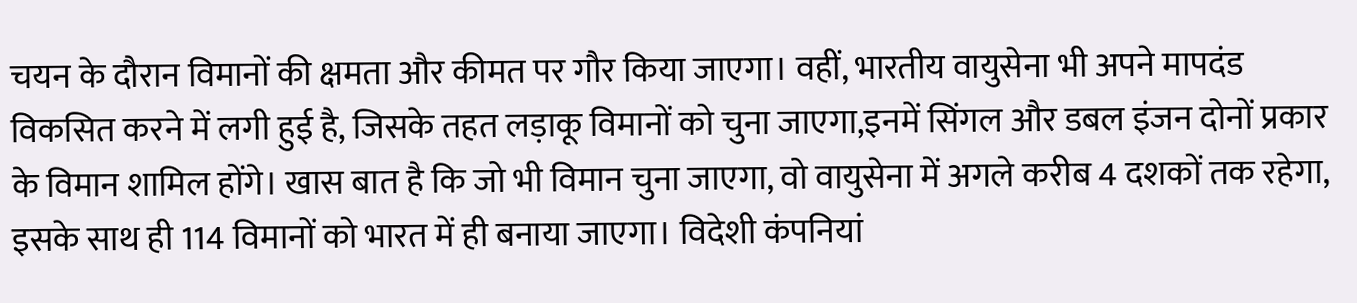चयन के दौरान विमानों की क्षमता और कीमत पर गौर किया जाएगा। वहीं, भारतीय वायुसेना भी अपने मापदंड विकसित करने में लगी हुई है, जिसके तहत लड़ाकू विमानों को चुना जाएगा,इनमें सिंगल और डबल इंजन दोनों प्रकार के विमान शामिल होंगे। खास बात है कि जो भी विमान चुना जाएगा, वो वायुसेना में अगले करीब 4 दशकों तक रहेगा, इसके साथ ही 114 विमानों को भारत में ही बनाया जाएगा। विदेशी कंपनियां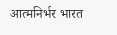आत्मनिर्भर भारत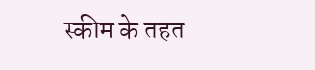स्कीम के तहत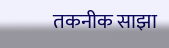तकनीक साझा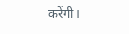करेंगी।